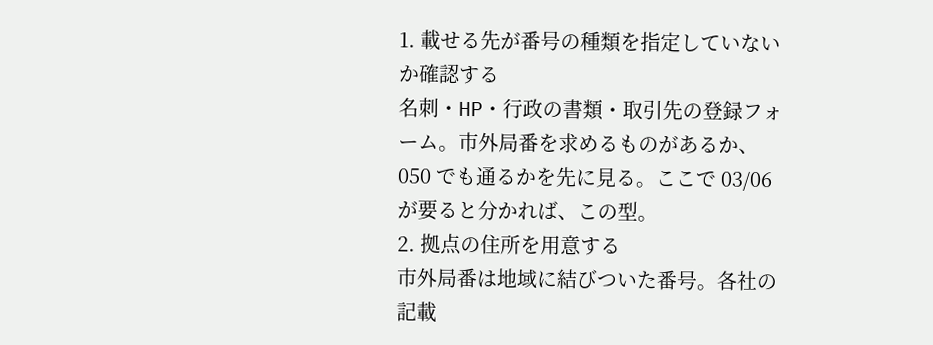1. 載せる先が番号の種類を指定していないか確認する
名刺・HP・行政の書類・取引先の登録フォーム。市外局番を求めるものがあるか、050 でも通るかを先に見る。ここで 03/06 が要ると分かれば、この型。
2. 拠点の住所を用意する
市外局番は地域に結びついた番号。各社の記載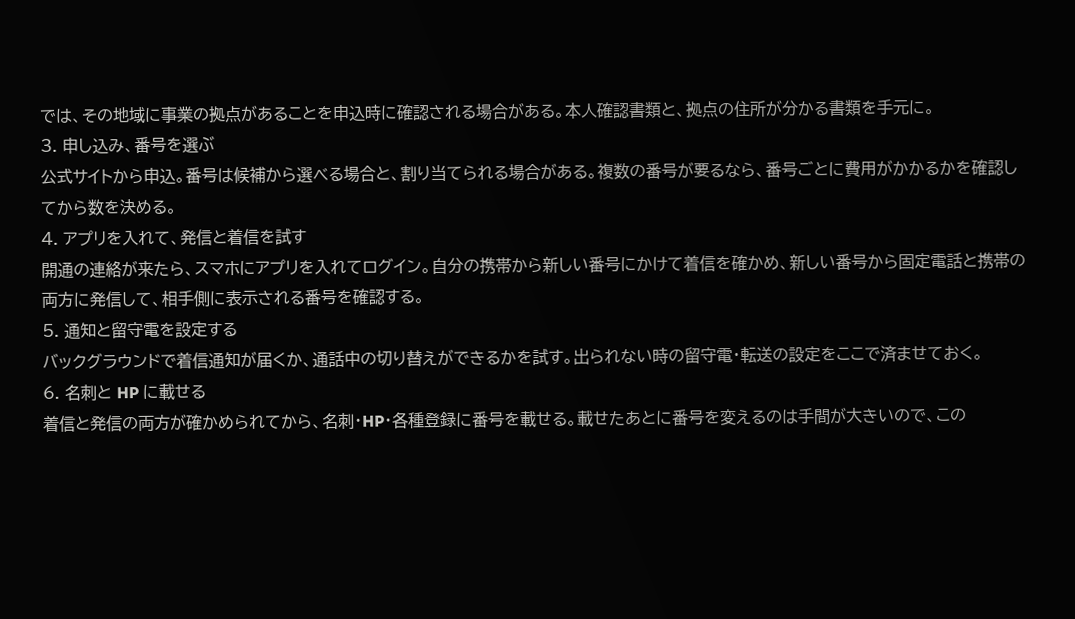では、その地域に事業の拠点があることを申込時に確認される場合がある。本人確認書類と、拠点の住所が分かる書類を手元に。
3. 申し込み、番号を選ぶ
公式サイトから申込。番号は候補から選べる場合と、割り当てられる場合がある。複数の番号が要るなら、番号ごとに費用がかかるかを確認してから数を決める。
4. アプリを入れて、発信と着信を試す
開通の連絡が来たら、スマホにアプリを入れてログイン。自分の携帯から新しい番号にかけて着信を確かめ、新しい番号から固定電話と携帯の両方に発信して、相手側に表示される番号を確認する。
5. 通知と留守電を設定する
バックグラウンドで着信通知が届くか、通話中の切り替えができるかを試す。出られない時の留守電・転送の設定をここで済ませておく。
6. 名刺と HP に載せる
着信と発信の両方が確かめられてから、名刺・HP・各種登録に番号を載せる。載せたあとに番号を変えるのは手間が大きいので、この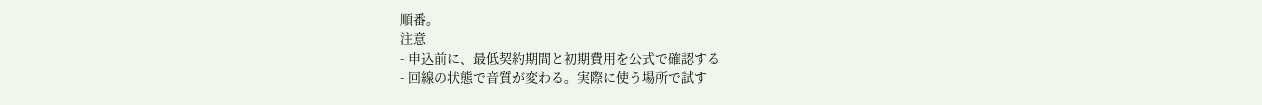順番。
注意
- 申込前に、最低契約期間と初期費用を公式で確認する
- 回線の状態で音質が変わる。実際に使う場所で試す